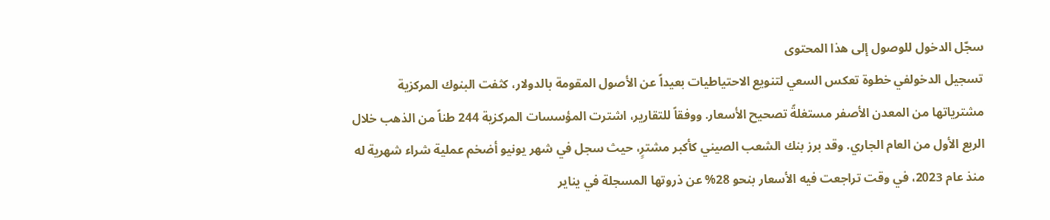سجّل الدخول للوصول إلى هذا المحتوى
تسجيل الدخولفي خطوة تعكس السعي لتنويع الاحتياطيات بعيداً عن الأصول المقومة بالدولار، كثفت البنوك المركزية مشترياتها من المعدن الأصفر مستغلةً تصحيح الأسعار. ووفقاً للتقارير، اشترت المؤسسات المركزية 244 طناً من الذهب خلال الربع الأول من العام الجاري. وقد برز بنك الشعب الصيني كأكبر مشترٍ، حيث سجل في شهر يونيو أضخم عملية شراء شهرية له منذ عام 2023، في وقت تراجعت فيه الأسعار بنحو 28% عن ذروتها المسجلة في يناير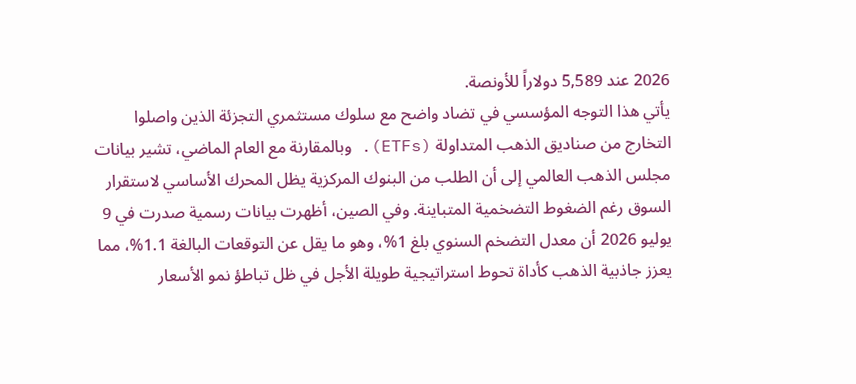2026 عند 5,589 دولاراً للأونصة.
يأتي هذا التوجه المؤسسي في تضاد واضح مع سلوك مستثمري التجزئة الذين واصلوا التخارج من صناديق الذهب المتداولة (ETFs). وبالمقارنة مع العام الماضي، تشير بيانات مجلس الذهب العالمي إلى أن الطلب من البنوك المركزية يظل المحرك الأساسي لاستقرار السوق رغم الضغوط التضخمية المتباينة. وفي الصين، أظهرت بيانات رسمية صدرت في 9 يوليو 2026 أن معدل التضخم السنوي بلغ 1%، وهو ما يقل عن التوقعات البالغة 1.1%، مما يعزز جاذبية الذهب كأداة تحوط استراتيجية طويلة الأجل في ظل تباطؤ نمو الأسعار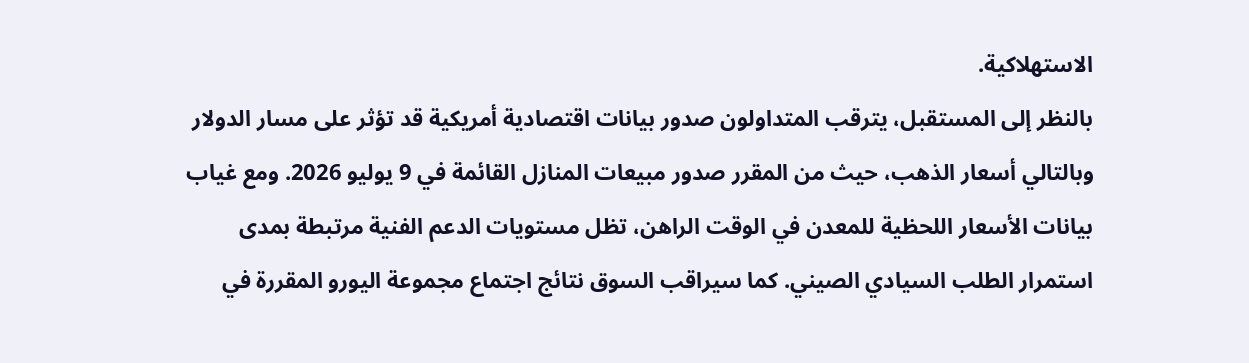الاستهلاكية.
بالنظر إلى المستقبل، يترقب المتداولون صدور بيانات اقتصادية أمريكية قد تؤثر على مسار الدولار وبالتالي أسعار الذهب، حيث من المقرر صدور مبيعات المنازل القائمة في 9 يوليو 2026. ومع غياب بيانات الأسعار اللحظية للمعدن في الوقت الراهن، تظل مستويات الدعم الفنية مرتبطة بمدى استمرار الطلب السيادي الصيني. كما سيراقب السوق نتائج اجتماع مجموعة اليورو المقررة في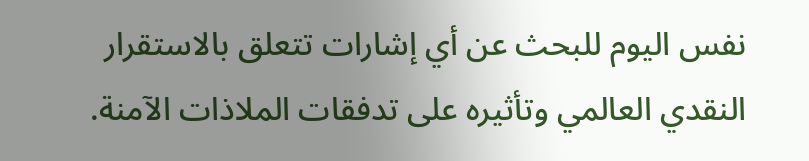نفس اليوم للبحث عن أي إشارات تتعلق بالاستقرار النقدي العالمي وتأثيره على تدفقات الملاذات الآمنة.